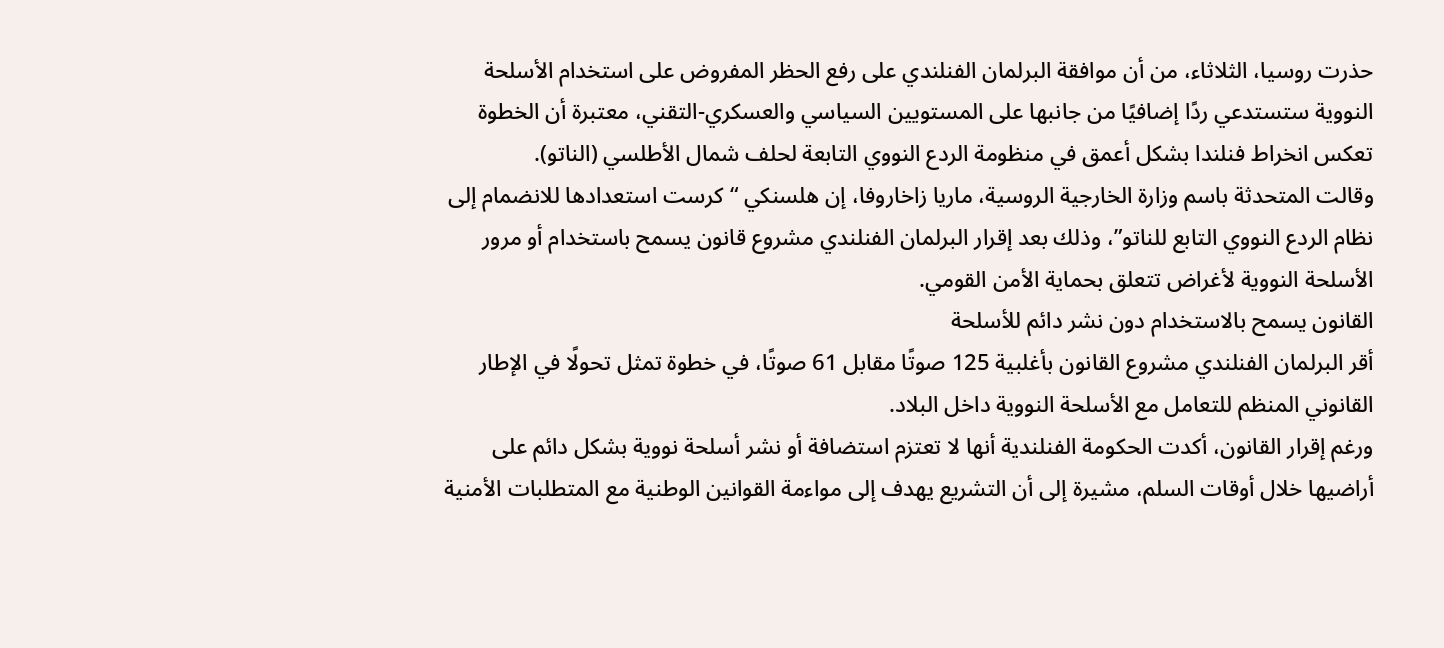حذرت روسيا، الثلاثاء، من أن موافقة البرلمان الفنلندي على رفع الحظر المفروض على استخدام الأسلحة النووية ستستدعي ردًا إضافيًا من جانبها على المستويين السياسي والعسكري-التقني، معتبرة أن الخطوة تعكس انخراط فنلندا بشكل أعمق في منظومة الردع النووي التابعة لحلف شمال الأطلسي (الناتو).
وقالت المتحدثة باسم وزارة الخارجية الروسية، ماريا زاخاروفا، إن هلسنكي “كرست استعدادها للانضمام إلى نظام الردع النووي التابع للناتو”، وذلك بعد إقرار البرلمان الفنلندي مشروع قانون يسمح باستخدام أو مرور الأسلحة النووية لأغراض تتعلق بحماية الأمن القومي.
القانون يسمح بالاستخدام دون نشر دائم للأسلحة
أقر البرلمان الفنلندي مشروع القانون بأغلبية 125 صوتًا مقابل 61 صوتًا، في خطوة تمثل تحولًا في الإطار القانوني المنظم للتعامل مع الأسلحة النووية داخل البلاد.
ورغم إقرار القانون، أكدت الحكومة الفنلندية أنها لا تعتزم استضافة أو نشر أسلحة نووية بشكل دائم على أراضيها خلال أوقات السلم، مشيرة إلى أن التشريع يهدف إلى مواءمة القوانين الوطنية مع المتطلبات الأمنية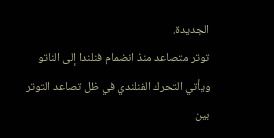الجديدة.
توتر متصاعد منذ انضمام فنلندا إلى الناتو
ويأتي التحرك الفنلندي في ظل تصاعد التوتر بين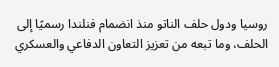روسيا ودول حلف الناتو منذ انضمام فنلندا رسميًا إلى الحلف، وما تبعه من تعزيز التعاون الدفاعي والعسكري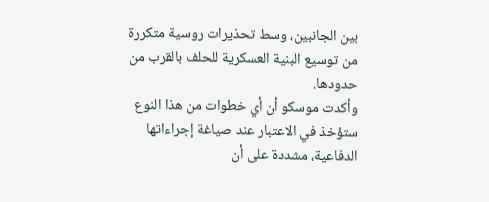بين الجانبين، وسط تحذيرات روسية متكررة من توسيع البنية العسكرية للحلف بالقرب من حدودها.
وأكدت موسكو أن أي خطوات من هذا النوع ستؤخذ في الاعتبار عند صياغة إجراءاتها الدفاعية، مشددة على أن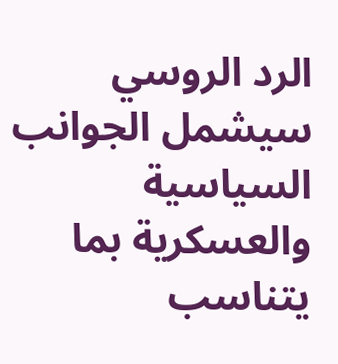الرد الروسي سيشمل الجوانب السياسية والعسكرية بما يتناسب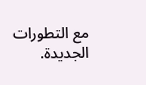مع التطورات الجديدة.